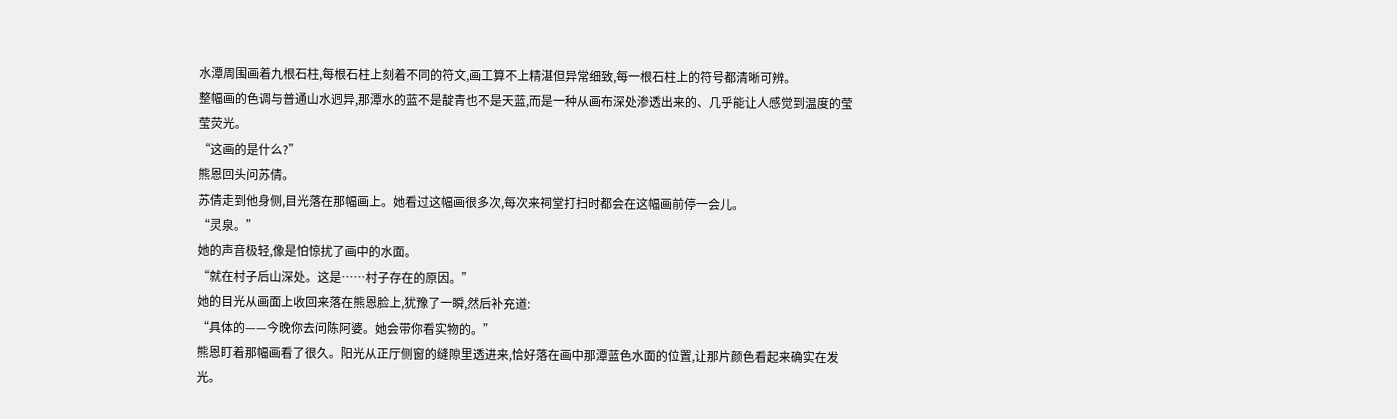水潭周围画着九根石柱,每根石柱上刻着不同的符文,画工算不上精湛但异常细致,每一根石柱上的符号都清晰可辨。
整幅画的色调与普通山水迥异,那潭水的蓝不是靛青也不是天蓝,而是一种从画布深处渗透出来的、几乎能让人感觉到温度的莹莹荧光。
“这画的是什么?”
熊恩回头问苏倩。
苏倩走到他身侧,目光落在那幅画上。她看过这幅画很多次,每次来祠堂打扫时都会在这幅画前停一会儿。
“灵泉。”
她的声音极轻,像是怕惊扰了画中的水面。
“就在村子后山深处。这是……村子存在的原因。”
她的目光从画面上收回来落在熊恩脸上,犹豫了一瞬,然后补充道:
“具体的——今晚你去问陈阿婆。她会带你看实物的。”
熊恩盯着那幅画看了很久。阳光从正厅侧窗的缝隙里透进来,恰好落在画中那潭蓝色水面的位置,让那片颜色看起来确实在发光。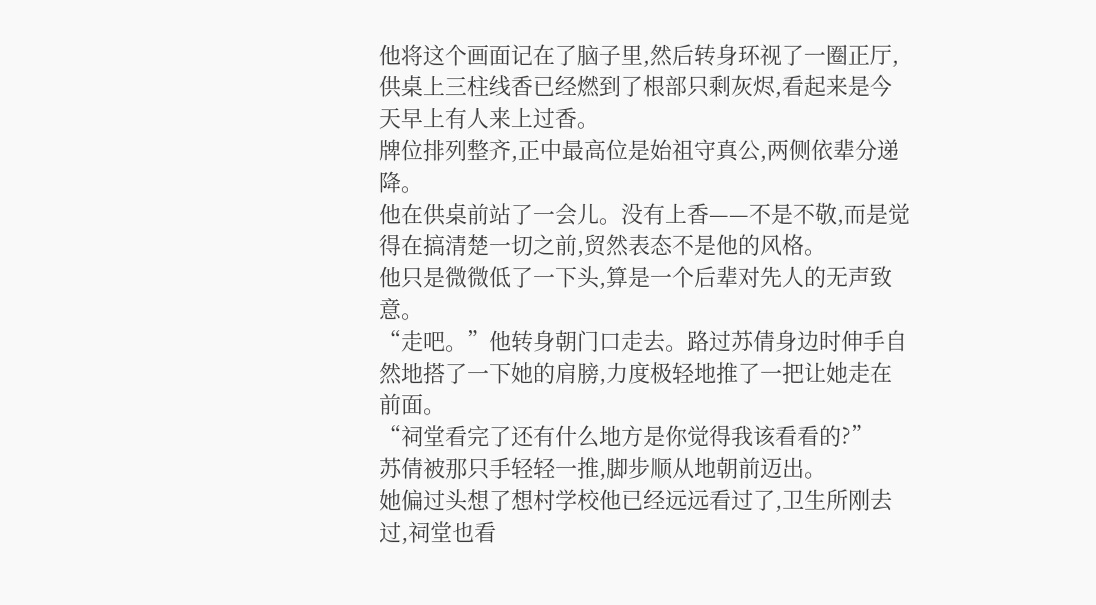他将这个画面记在了脑子里,然后转身环视了一圈正厅,供桌上三柱线香已经燃到了根部只剩灰烬,看起来是今天早上有人来上过香。
牌位排列整齐,正中最高位是始祖守真公,两侧依辈分递降。
他在供桌前站了一会儿。没有上香——不是不敬,而是觉得在搞清楚一切之前,贸然表态不是他的风格。
他只是微微低了一下头,算是一个后辈对先人的无声致意。
“走吧。”他转身朝门口走去。路过苏倩身边时伸手自然地搭了一下她的肩膀,力度极轻地推了一把让她走在前面。
“祠堂看完了还有什么地方是你觉得我该看看的?”
苏倩被那只手轻轻一推,脚步顺从地朝前迈出。
她偏过头想了想村学校他已经远远看过了,卫生所刚去过,祠堂也看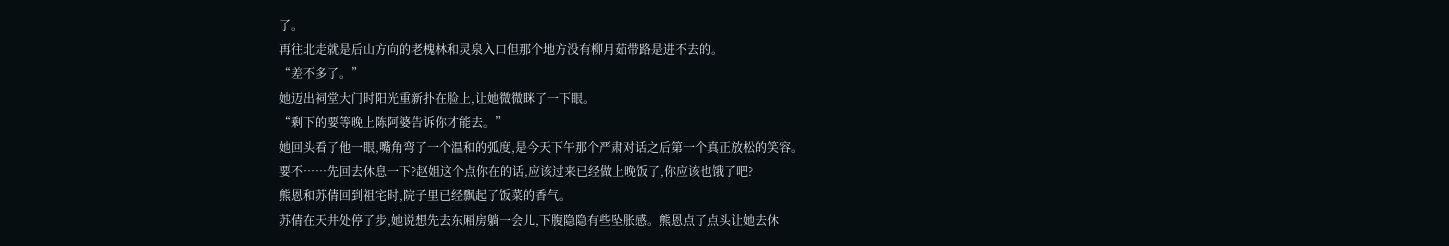了。
再往北走就是后山方向的老槐林和灵泉入口但那个地方没有柳月茹带路是进不去的。
“差不多了。”
她迈出祠堂大门时阳光重新扑在脸上,让她微微眯了一下眼。
“剩下的要等晚上陈阿婆告诉你才能去。”
她回头看了他一眼,嘴角弯了一个温和的弧度,是今天下午那个严肃对话之后第一个真正放松的笑容。
要不……先回去休息一下?赵姐这个点你在的话,应该过来已经做上晚饭了,你应该也饿了吧?
熊恩和苏倩回到祖宅时,院子里已经飘起了饭菜的香气。
苏倩在天井处停了步,她说想先去东厢房躺一会儿,下腹隐隐有些坠胀感。熊恩点了点头让她去休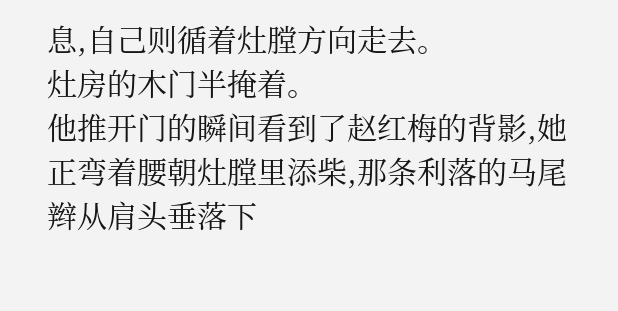息,自己则循着灶膛方向走去。
灶房的木门半掩着。
他推开门的瞬间看到了赵红梅的背影,她正弯着腰朝灶膛里添柴,那条利落的马尾辫从肩头垂落下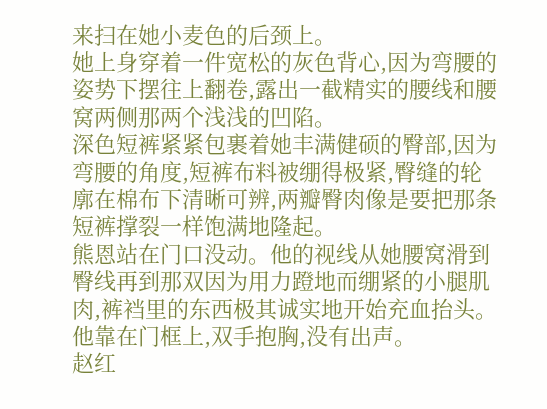来扫在她小麦色的后颈上。
她上身穿着一件宽松的灰色背心,因为弯腰的姿势下摆往上翻卷,露出一截精实的腰线和腰窝两侧那两个浅浅的凹陷。
深色短裤紧紧包裹着她丰满健硕的臀部,因为弯腰的角度,短裤布料被绷得极紧,臀缝的轮廓在棉布下清晰可辨,两瓣臀肉像是要把那条短裤撑裂一样饱满地隆起。
熊恩站在门口没动。他的视线从她腰窝滑到臀线再到那双因为用力蹬地而绷紧的小腿肌肉,裤裆里的东西极其诚实地开始充血抬头。
他靠在门框上,双手抱胸,没有出声。
赵红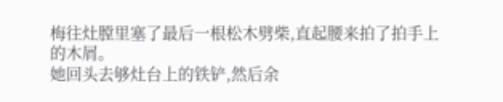梅往灶膛里塞了最后一根松木劈柴,直起腰来拍了拍手上的木屑。
她回头去够灶台上的铁铲,然后余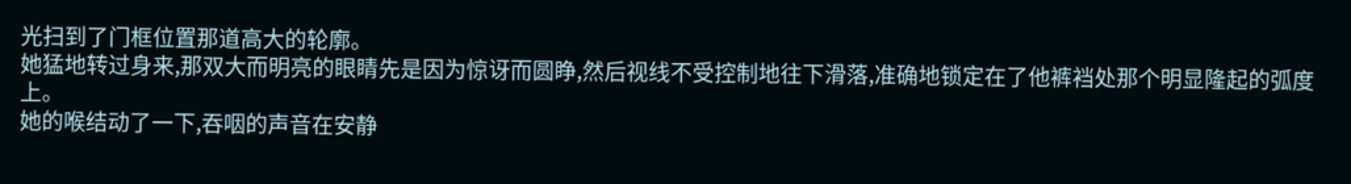光扫到了门框位置那道高大的轮廓。
她猛地转过身来,那双大而明亮的眼睛先是因为惊讶而圆睁,然后视线不受控制地往下滑落,准确地锁定在了他裤裆处那个明显隆起的弧度上。
她的喉结动了一下,吞咽的声音在安静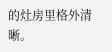的灶房里格外清晰。